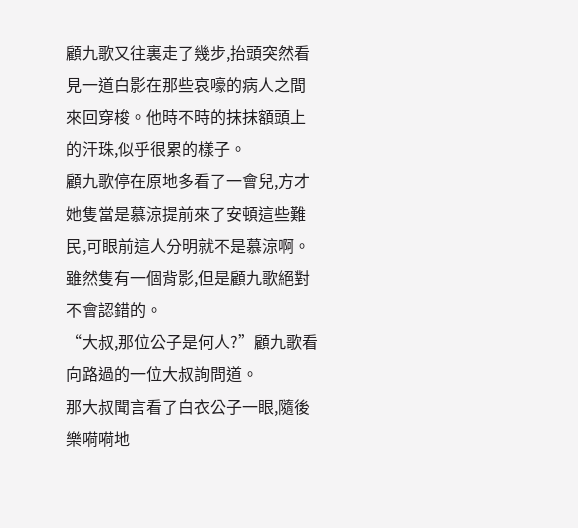顧九歌又往裏走了幾步,抬頭突然看見一道白影在那些哀嚎的病人之間來回穿梭。他時不時的抹抹額頭上的汗珠,似乎很累的樣子。
顧九歌停在原地多看了一會兒,方才她隻當是慕涼提前來了安頓這些難民,可眼前這人分明就不是慕涼啊。雖然隻有一個背影,但是顧九歌絕對不會認錯的。
“大叔,那位公子是何人?”顧九歌看向路過的一位大叔詢問道。
那大叔聞言看了白衣公子一眼,隨後樂嗬嗬地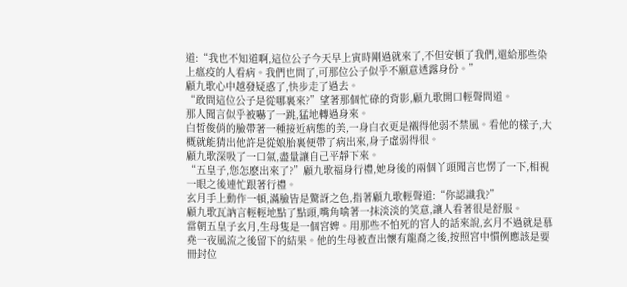道:“我也不知道啊,這位公子今天早上寅時剛過就來了,不但安頓了我們,還給那些染上瘟疫的人看病。我們也問了,可那位公子似乎不願意透露身份。”
顧九歌心中越發疑惑了,快步走了過去。
“敢問這位公子是從哪裏來?”望著那個忙碌的背影,顧九歌開口輕聲問道。
那人聞言似乎被嚇了一跳,猛地轉過身來。
白皙俊俏的臉帶著一種接近病態的美,一身白衣更是襯得他弱不禁風。看他的樣子,大概就能猜出他許是從娘胎裏便帶了病出來,身子虛弱得很。
顧九歌深吸了一口氣,盡量讓自己平靜下來。
“五皇子,您怎麽出來了?”顧九歌福身行禮,她身後的兩個丫頭聞言也愣了一下,相視一眼之後連忙跟著行禮。
玄月手上動作一頓,滿臉皆是驚訝之色,指著顧九歌輕聲道:“你認識我?”
顧九歌瓦訥言輕輕地點了點頭,嘴角噙著一抹淡淡的笑意,讓人看著很是舒服。
當朝五皇子玄月,生母隻是一個宮婢。用那些不怕死的宮人的話來說,玄月不過就是慕堯一夜風流之後留下的結果。他的生母被查出懷有龍裔之後,按照宮中慣例應該是要冊封位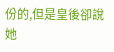份的,但是皇後卻說她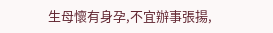生母懷有身孕,不宜辦事張揚,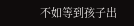不如等到孩子出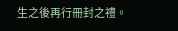生之後再行冊封之禮。